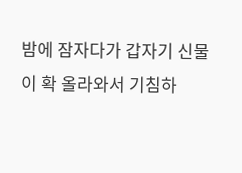밤에 잠자다가 갑자기 신물이 확 올라와서 기침하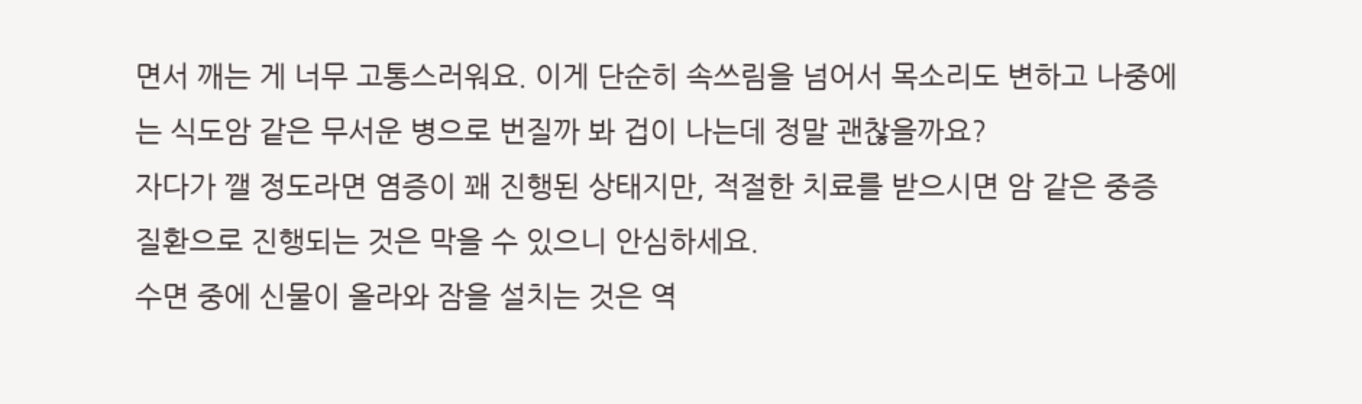면서 깨는 게 너무 고통스러워요. 이게 단순히 속쓰림을 넘어서 목소리도 변하고 나중에는 식도암 같은 무서운 병으로 번질까 봐 겁이 나는데 정말 괜찮을까요?
자다가 깰 정도라면 염증이 꽤 진행된 상태지만, 적절한 치료를 받으시면 암 같은 중증 질환으로 진행되는 것은 막을 수 있으니 안심하세요.
수면 중에 신물이 올라와 잠을 설치는 것은 역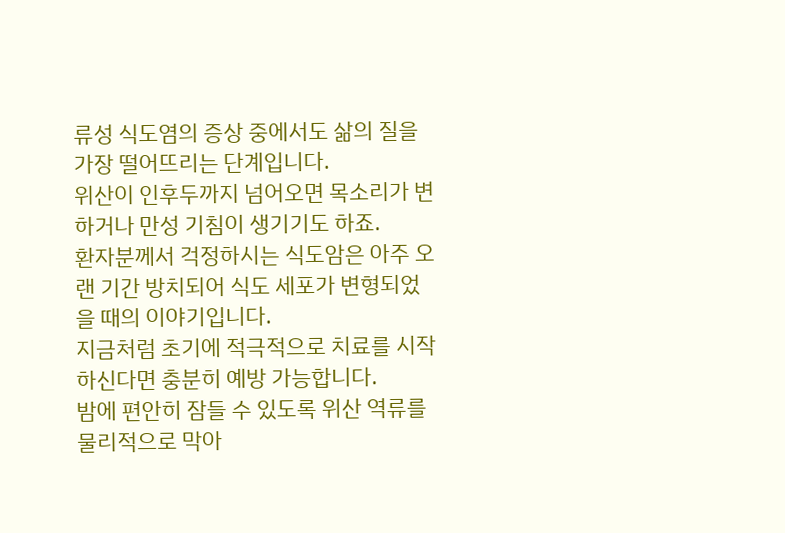류성 식도염의 증상 중에서도 삶의 질을 가장 떨어뜨리는 단계입니다.
위산이 인후두까지 넘어오면 목소리가 변하거나 만성 기침이 생기기도 하죠.
환자분께서 걱정하시는 식도암은 아주 오랜 기간 방치되어 식도 세포가 변형되었을 때의 이야기입니다.
지금처럼 초기에 적극적으로 치료를 시작하신다면 충분히 예방 가능합니다.
밤에 편안히 잠들 수 있도록 위산 역류를 물리적으로 막아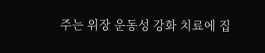주는 위장 운동성 강화 치료에 집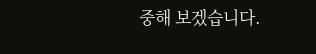중해 보겠습니다.